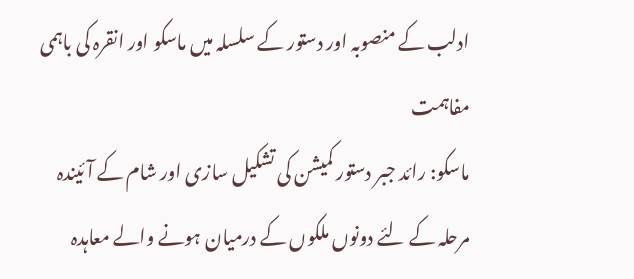ادلب کے منصوبہ اور دستور کے سلسلہ میں ماسکو اور انقرہ کی باہمی مفاہمت
ماسکو: رائد جبر دستور کمیشن کی تشکیل سازی اور شام کے آئیندہ مرحلہ کے لئے دونوں ملکوں کے درمیان ہونے والے معاہدہ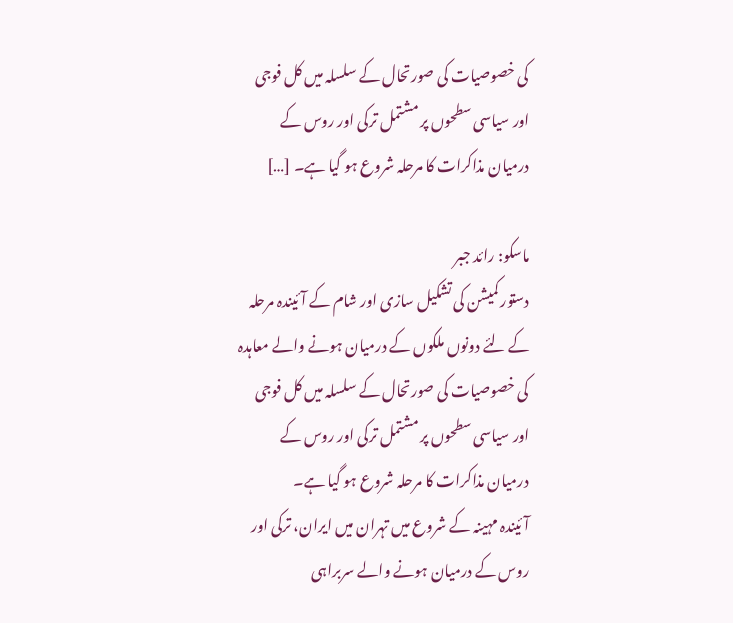کی خصوصیات کی صورتحال کے سلسلہ میں کل فوجی اور سیاسی سطحوں پر مشتمل ترکی اور روس کے درمیان مذاکرات کا مرحلہ شروع ہو گیا ہے۔ […]

ماسکو: رائد جبر
دستور کمیشن کی تشکیل سازی اور شام کے آئیندہ مرحلہ کے لئے دونوں ملکوں کے درمیان ہونے والے معاہدہ کی خصوصیات کی صورتحال کے سلسلہ میں کل فوجی اور سیاسی سطحوں پر مشتمل ترکی اور روس کے درمیان مذاکرات کا مرحلہ شروع ہو گیا ہے۔
آئیندہ مہینہ کے شروع میں تہران میں ایران، ترکی اور روس کے درمیان ہونے والے سربراہی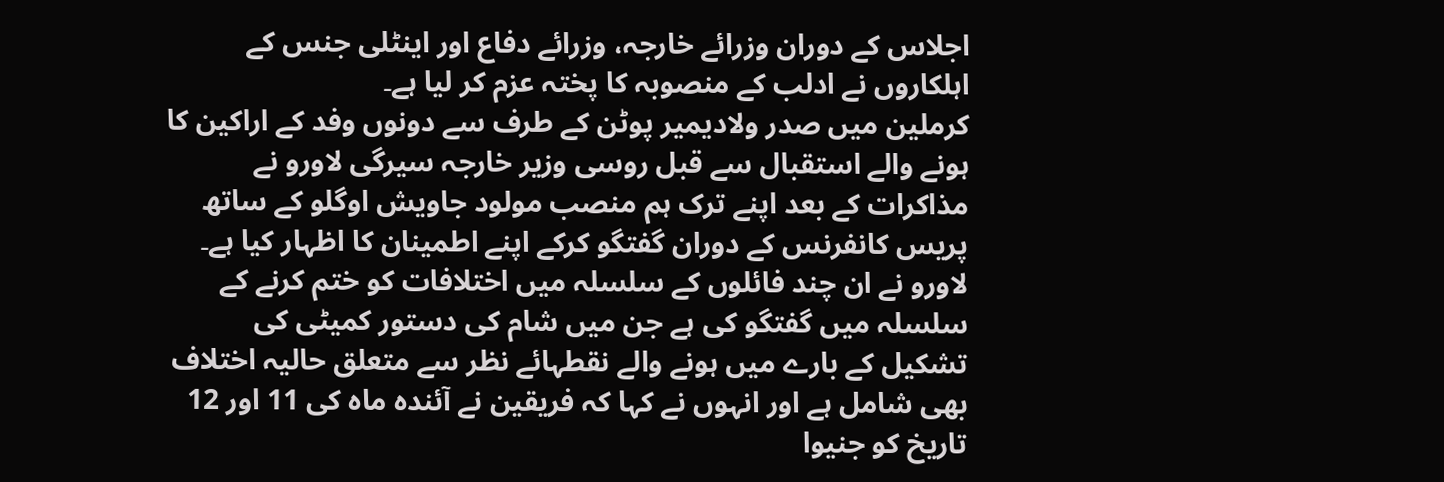اجلاس کے دوران وزرائے خارجہ، وزرائے دفاع اور اینٹلی جنس کے اہلکاروں نے ادلب کے منصوبہ کا پختہ عزم کر لیا ہے۔
کرملین میں صدر ولادیمیر پوٹن کے طرف سے دونوں وفد کے اراکین کا ہونے والے استقبال سے قبل روسی وزیر خارجہ سیرگی لاورو نے مذاکرات کے بعد اپنے ترک ہم منصب مولود جاویش اوگلو کے ساتھ پریس کانفرنس کے دوران گفتگو کرکے اپنے اطمینان کا اظہار کیا ہے۔
لاورو نے ان چند فائلوں کے سلسلہ میں اختلافات کو ختم کرنے کے سلسلہ میں گفتگو کی ہے جن میں شام کی دستور کمیٹی کی تشکیل کے بارے میں ہونے والے نقطہائے نظر سے متعلق حالیہ اختلاف بھی شامل ہے اور انہوں نے کہا کہ فریقین نے آئندہ ماہ کی 11 اور 12 تاریخ کو جنیوا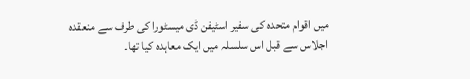میں اقوام متحدہ کی سفیر اسٹیفن ڈی میسٹورا کی طرف سے منعقدہ اجلاس سے قبل اس سلسلہ میں ایک معاہدہ کیا تھا۔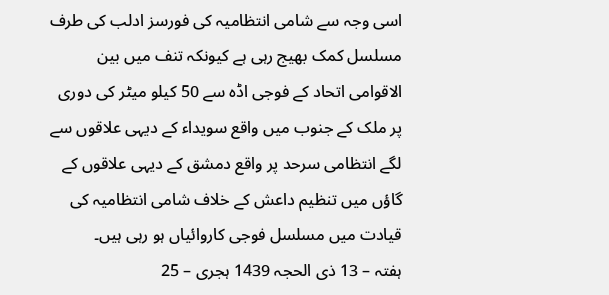اسی وجہ سے شامی انتظامیہ کی فورسز ادلب کی طرف مسلسل کمک بھیج رہی ہے کیونکہ تنف میں بین الاقوامی اتحاد کے فوجی اڈہ سے 50 کیلو میٹر کی دوری پر ملک کے جنوب میں واقع سویداء کے دیہی علاقوں سے لگے انتظامی سرحد پر واقع دمشق کے دیہی علاقوں کے گاؤں میں تنظیم داعش کے خلاف شامی انتظامیہ کی قیادت میں مسلسل فوجی کاروائیاں ہو رہی ہیں۔
ہفتہ – 13 ذی الحجہ 1439 ہجری – 25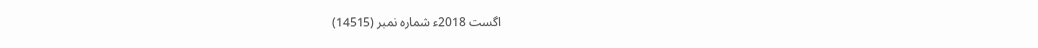اگست 2018ء شمارہ نمبر (14515)